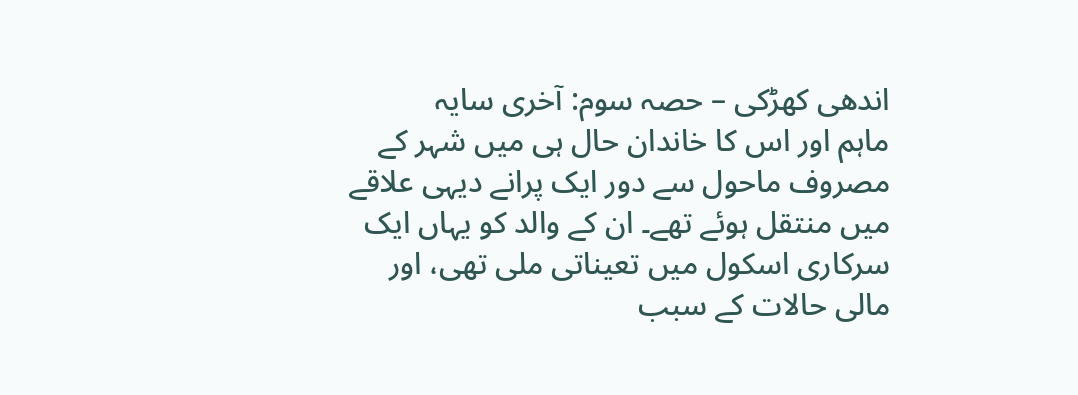اندھی کھڑکی – حصہ سوم: آخری سایہ
ماہم اور اس کا خاندان حال ہی میں شہر کے مصروف ماحول سے دور ایک پرانے دیہی علاقے میں منتقل ہوئے تھے۔ ان کے والد کو یہاں ایک سرکاری اسکول میں تعیناتی ملی تھی، اور مالی حالات کے سبب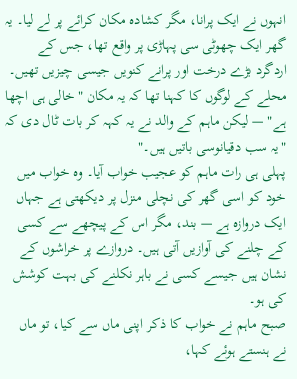انہوں نے ایک پرانا، مگر کشادہ مکان کرائے پر لے لیا۔ یہ گھر ایک چھوٹی سی پہاڑی پر واقع تھا، جس کے اردگرد بڑے درخت اور پرانے کنویں جیسی چیزیں تھیں۔
محلے کے لوگوں کا کہنا تھا کہ یہ مکان "خالی ہی اچھا ہے" — لیکن ماہم کے والد نے یہ کہہ کر بات ٹال دی کہ "یہ سب دقیانوسی باتیں ہیں۔"
پہلی ہی رات ماہم کو عجیب خواب آیا۔ وہ خواب میں خود کو اسی گھر کی نچلی منزل پر دیکھتی ہے جہاں ایک دروازہ ہے — بند، مگر اس کے پیچھے سے کسی کے چلنے کی آوازیں آتی ہیں۔ دروازے پر خراشوں کے نشان ہیں جیسے کسی نے باہر نکلنے کی بہت کوشش کی ہو۔
صبح ماہم نے خواب کا ذکر اپنی ماں سے کیا، تو ماں نے ہنستے ہوئے کہا،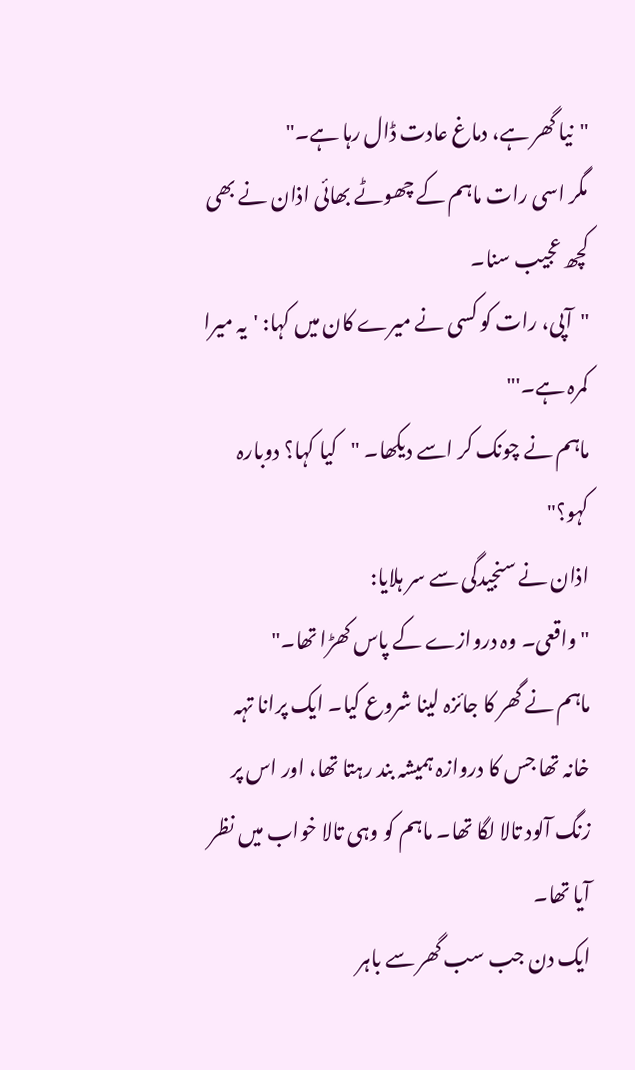"نیا گھر ہے، دماغ عادت ڈال رہا ہے۔"
مگر اسی رات ماہم کے چھوٹے بھائی اذان نے بھی کچھ عجیب سنا۔
"آپی، رات کو کسی نے میرے کان میں کہا: 'یہ میرا کمرہ ہے۔'"
ماہم نے چونک کر اسے دیکھا۔ "کیا کہا؟ دوبارہ کہو؟"
اذان نے سنجیدگی سے سر ہلایا:
"واقعی۔ وہ دروازے کے پاس کھڑا تھا۔"
ماہم نے گھر کا جائزہ لینا شروع کیا۔ ایک پرانا تہہ خانہ تھا جس کا دروازہ ہمیشہ بند رہتا تھا، اور اس پر زنگ آلود تالا لگا تھا۔ ماہم کو وہی تالا خواب میں نظر آیا تھا۔
ایک دن جب سب گھر سے باہر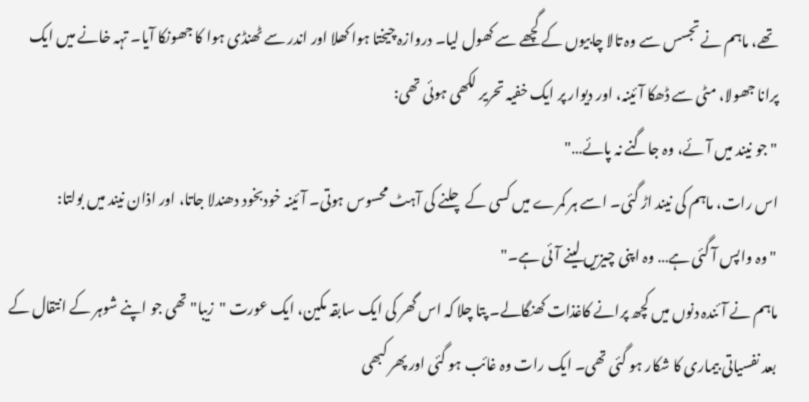تھے، ماہم نے تجسس سے وہ تالا چابیوں کے گچھے سے کھول لیا۔ دروازہ چیختا ہوا کھلا اور اندر سے ٹھنڈی ہوا کا جھونکا آیا۔ تہہ خانے میں ایک پرانا جھولا، مٹی سے ڈھکا آئینہ، اور دیوار پر ایک خفیہ تحریر لکھی ہوئی تھی:
"جو نیند میں آئے، وہ جاگنے نہ پائے…"
اس رات، ماہم کی نیند اڑ گئی۔ اسے ہر کمرے میں کسی کے چلنے کی آہٹ محسوس ہوتی۔ آئینہ خودبخود دھندلا جاتا، اور اذان نیند میں بولتا:
"وہ واپس آ گئی ہے… وہ اپنی چیزیں لینے آئی ہے۔"
ماہم نے آئندہ دنوں میں کچھ پرانے کاغذات کھنگالے۔ پتا چلا کہ اس گھر کی ایک سابقہ مکین، ایک عورت "زیبا" تھی جو اپنے شوہر کے انتقال کے بعد نفسیاتی بیماری کا شکار ہو گئی تھی۔ ایک رات وہ غائب ہو گئی اور پھر کبھی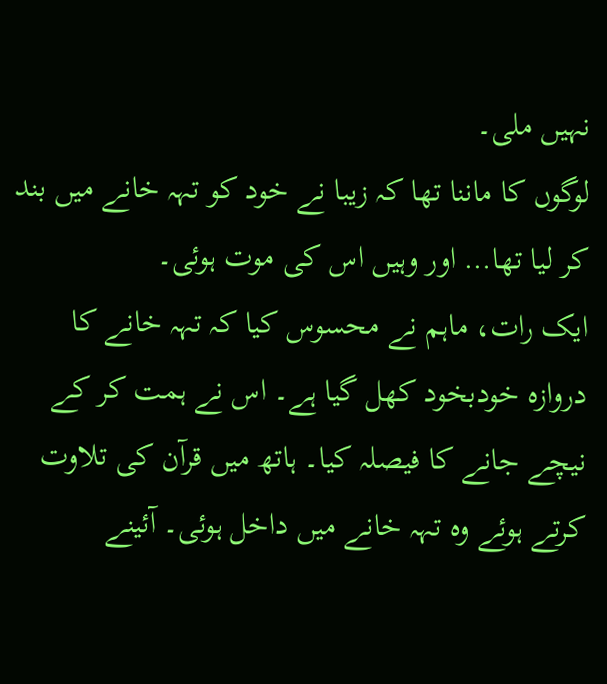نہیں ملی۔
لوگوں کا ماننا تھا کہ زیبا نے خود کو تہہ خانے میں بند کر لیا تھا… اور وہیں اس کی موت ہوئی۔
ایک رات، ماہم نے محسوس کیا کہ تہہ خانے کا دروازہ خودبخود کھل گیا ہے۔ اس نے ہمت کر کے نیچے جانے کا فیصلہ کیا۔ ہاتھ میں قرآن کی تلاوت کرتے ہوئے وہ تہہ خانے میں داخل ہوئی۔ آئینے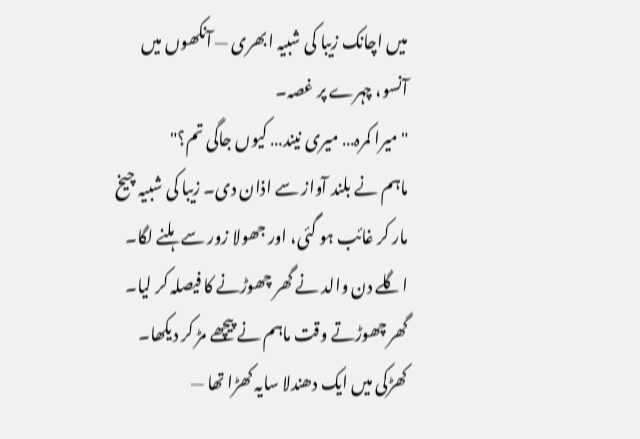میں اچانک زیبا کی شبیہ ابھری — آنکھوں میں آنسو، چہرے پر غصہ۔
"میرا کمرہ… میری نیند… کیوں جاگی تم؟"
ماہم نے بلند آواز سے اذان دی۔ زیبا کی شبیہ چیخ مار کر غائب ہو گئی، اور جھولا زور سے ہلنے لگا۔
اگلے دن والد نے گھر چھوڑنے کا فیصلہ کر لیا۔
گھر چھوڑتے وقت ماہم نے پیچھے مڑ کر دیکھا۔ کھڑکی میں ایک دھندلا سایہ کھڑا تھا —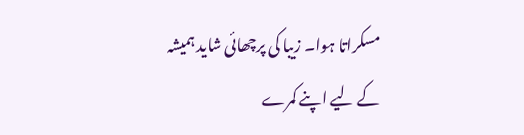مسکراتا ہوا۔ زیبا کی پرچھائی شاید ہمیشہ کے لیے اپنے کمرے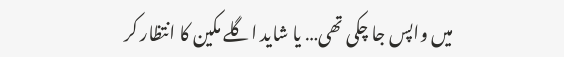میں واپس جا چکی تھی… یا شاید اگلے مکین کا انتظار کر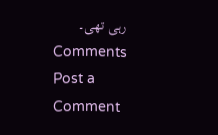رہی تھی۔
Comments
Post a Comment